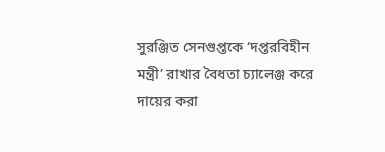সুরঞ্জিত সেনগুপ্তকে ‘দপ্তরবিহীন মন্ত্রী’ রাখার বৈধতা চ্যালেঞ্জ করে দায়ের করা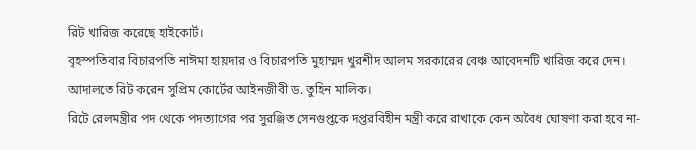রিট খারিজ করেছে হাইকোর্ট।
বৃহস্পতিবার বিচারপতি নাঈমা হায়দার ও বিচারপতি মুহাম্মদ খুরশীদ আলম সরকারের বেঞ্চ আবেদনটি খারিজ করে দেন।
আদালতে রিট করেন সুপ্রিম কোর্টের আইনজীবী ড. তুহিন মালিক।
রিটে রেলমন্ত্রীর পদ থেকে পদত্যাগের পর সুরঞ্জিত সেনগুপ্তকে দপ্তরবিহীন মন্ত্রী করে রাখাকে কেন অবৈধ ঘোষণা করা হবে না-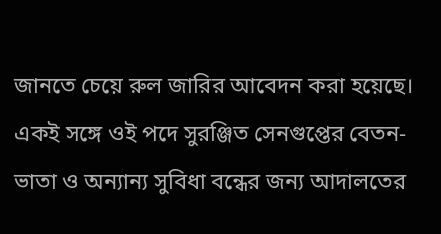জানতে চেয়ে রুল জারির আবেদন করা হয়েছে। একই সঙ্গে ওই পদে সুরঞ্জিত সেনগুপ্তের বেতন-ভাতা ও অন্যান্য সুবিধা বন্ধের জন্য আদালতের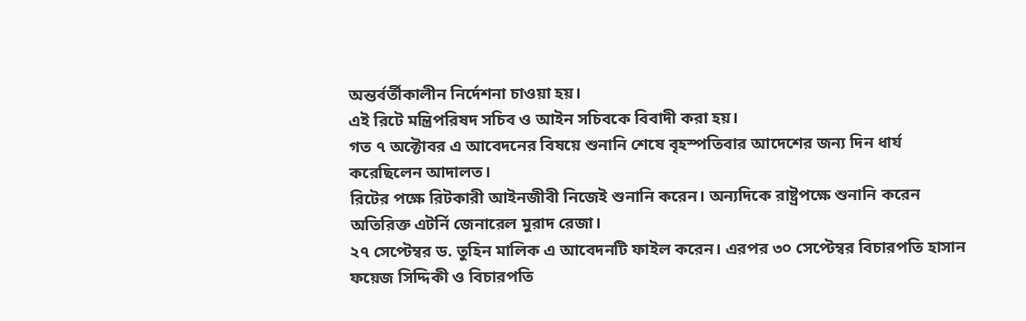অন্তর্বর্তীকালীন নির্দেশনা চাওয়া হয়।
এই রিটে মন্ত্রিপরিষদ সচিব ও আইন সচিবকে বিবাদী করা হয়।
গত ৭ অক্টোবর এ আবেদনের বিষয়ে শুনানি শেষে বৃহস্পতিবার আদেশের জন্য দিন ধার্য করেছিলেন আদালত।
রিটের পক্ষে রিটকারী আইনজীবী নিজেই শুনানি করেন। অন্যদিকে রাষ্ট্রপক্ষে শুনানি করেন অতিরিক্ত এটর্নি জেনারেল মুরাদ রেজা।
২৭ সেপ্টেম্বর ড. তুহিন মালিক এ আবেদনটি ফাইল করেন। এরপর ৩০ সেপ্টেম্বর বিচারপতি হাসান ফয়েজ সিদ্দিকী ও বিচারপতি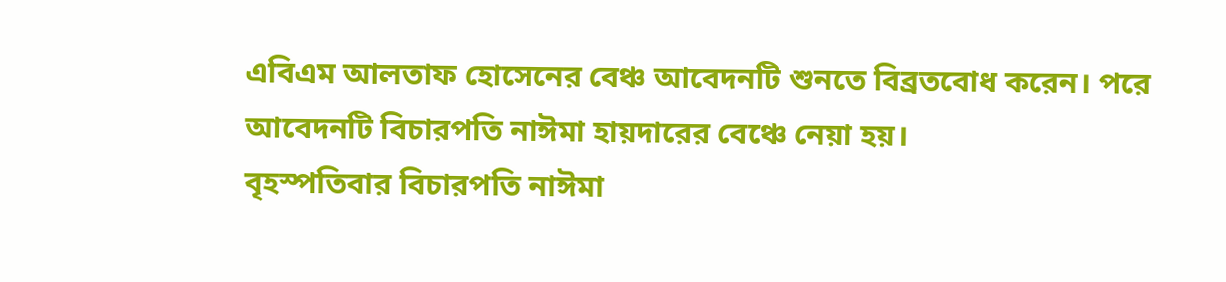এবিএম আলতাফ হোসেনের বেঞ্চ আবেদনটি শুনতে বিব্রতবোধ করেন। পরে আবেদনটি বিচারপতি নাঈমা হায়দারের বেঞ্চে নেয়া হয়।
বৃহস্পতিবার বিচারপতি নাঈমা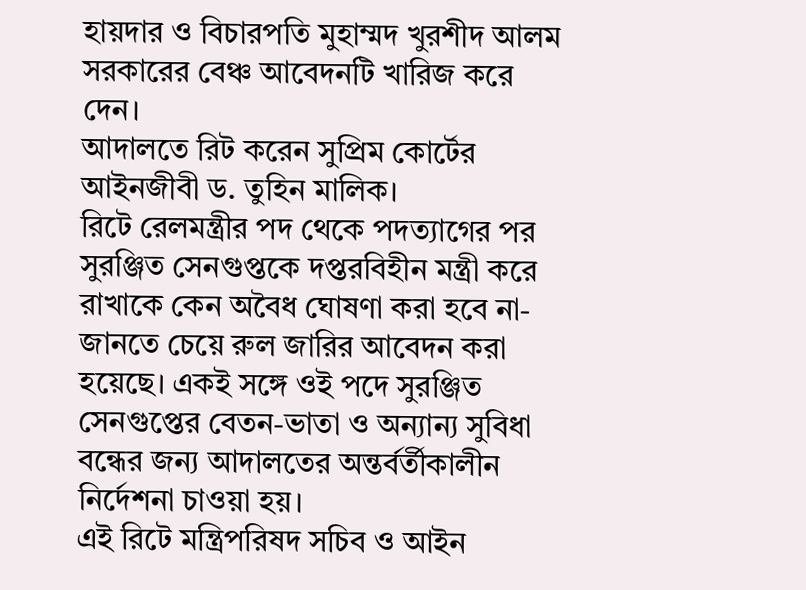হায়দার ও বিচারপতি মুহাম্মদ খুরশীদ আলম সরকারের বেঞ্চ আবেদনটি খারিজ করে দেন।
আদালতে রিট করেন সুপ্রিম কোর্টের আইনজীবী ড. তুহিন মালিক।
রিটে রেলমন্ত্রীর পদ থেকে পদত্যাগের পর সুরঞ্জিত সেনগুপ্তকে দপ্তরবিহীন মন্ত্রী করে রাখাকে কেন অবৈধ ঘোষণা করা হবে না- জানতে চেয়ে রুল জারির আবেদন করা হয়েছে। একই সঙ্গে ওই পদে সুরঞ্জিত সেনগুপ্তের বেতন-ভাতা ও অন্যান্য সুবিধা বন্ধের জন্য আদালতের অন্তর্বর্তীকালীন নির্দেশনা চাওয়া হয়।
এই রিটে মন্ত্রিপরিষদ সচিব ও আইন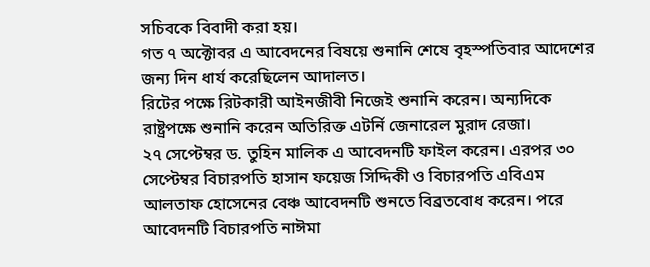সচিবকে বিবাদী করা হয়।
গত ৭ অক্টোবর এ আবেদনের বিষয়ে শুনানি শেষে বৃহস্পতিবার আদেশের জন্য দিন ধার্য করেছিলেন আদালত।
রিটের পক্ষে রিটকারী আইনজীবী নিজেই শুনানি করেন। অন্যদিকে রাষ্ট্রপক্ষে শুনানি করেন অতিরিক্ত এটর্নি জেনারেল মুরাদ রেজা।
২৭ সেপ্টেম্বর ড. তুহিন মালিক এ আবেদনটি ফাইল করেন। এরপর ৩০ সেপ্টেম্বর বিচারপতি হাসান ফয়েজ সিদ্দিকী ও বিচারপতি এবিএম আলতাফ হোসেনের বেঞ্চ আবেদনটি শুনতে বিব্রতবোধ করেন। পরে আবেদনটি বিচারপতি নাঈমা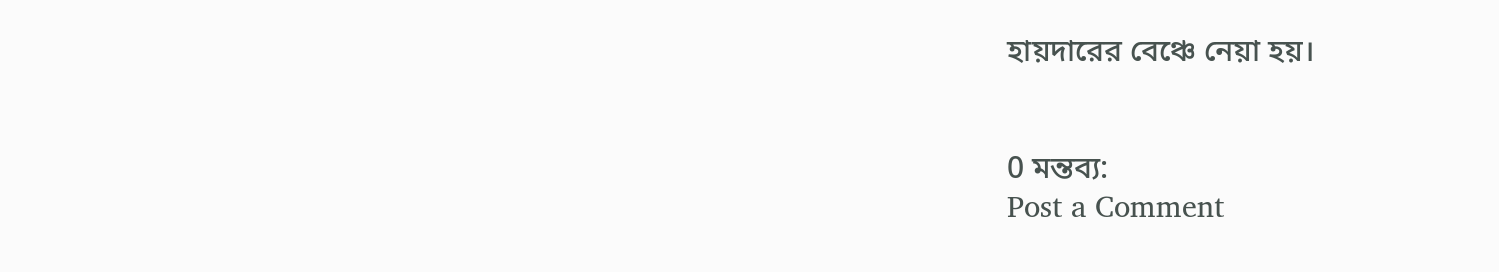হায়দারের বেঞ্চে নেয়া হয়।


0 মন্তব্য:
Post a Comment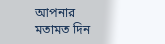আপনার মতামত দিন